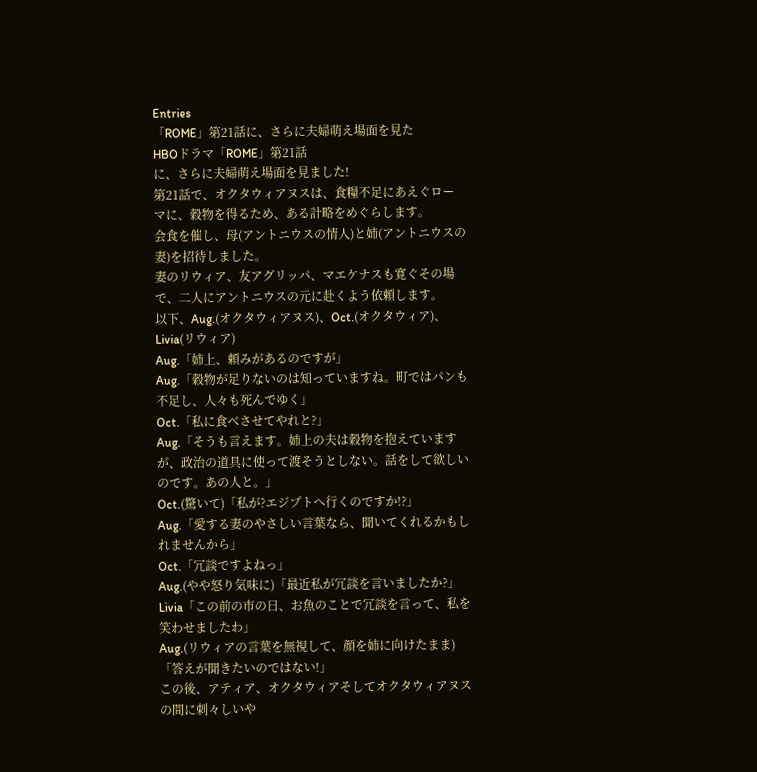Entries
「ROME」第21話に、さらに夫婦萌え場面を見た
HBOドラマ「ROME」第21話
に、さらに夫婦萌え場面を見ました!
第21話で、オクタウィアヌスは、食糧不足にあえぐローマに、穀物を得るため、ある計略をめぐらします。
会食を催し、母(アントニウスの情人)と姉(アントニウスの妻)を招待しました。
妻のリウィア、友アグリッパ、マエケナスも寛ぐその場で、二人にアントニウスの元に赴くよう依頼します。
以下、Aug.(オクタウィアヌス)、Oct.(オクタウィア)、Livia(リウィア)
Aug.「姉上、頼みがあるのですが」
Aug.「穀物が足りないのは知っていますね。町ではパンも不足し、人々も死んでゆく」
Oct.「私に食べさせてやれと?」
Aug.「そうも言えます。姉上の夫は穀物を抱えていますが、政治の道具に使って渡そうとしない。話をして欲しいのです。あの人と。」
Oct.(驚いて)「私が?エジプトへ行くのですか!?」
Aug.「愛する妻のやさしい言葉なら、聞いてくれるかもしれませんから」
Oct.「冗談ですよねっ」
Aug.(やや怒り気味に)「最近私が冗談を言いましたか?」
Livia「この前の市の日、お魚のことで冗談を言って、私を笑わせましたわ」
Aug.(リウィアの言葉を無視して、顔を姉に向けたまま)「答えが聞きたいのではない!」
この後、アティア、オクタウィアそしてオクタウィアヌスの間に刺々しいや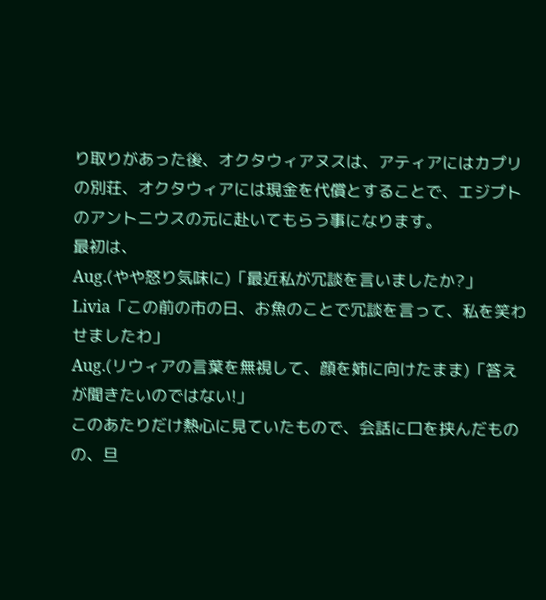り取りがあった後、オクタウィアヌスは、アティアにはカプリの別荘、オクタウィアには現金を代償とすることで、エジプトのアントニウスの元に赴いてもらう事になります。
最初は、
Aug.(やや怒り気味に)「最近私が冗談を言いましたか?」
Livia「この前の市の日、お魚のことで冗談を言って、私を笑わせましたわ」
Aug.(リウィアの言葉を無視して、顔を姉に向けたまま)「答えが聞きたいのではない!」
このあたりだけ熱心に見ていたもので、会話に口を挟んだものの、旦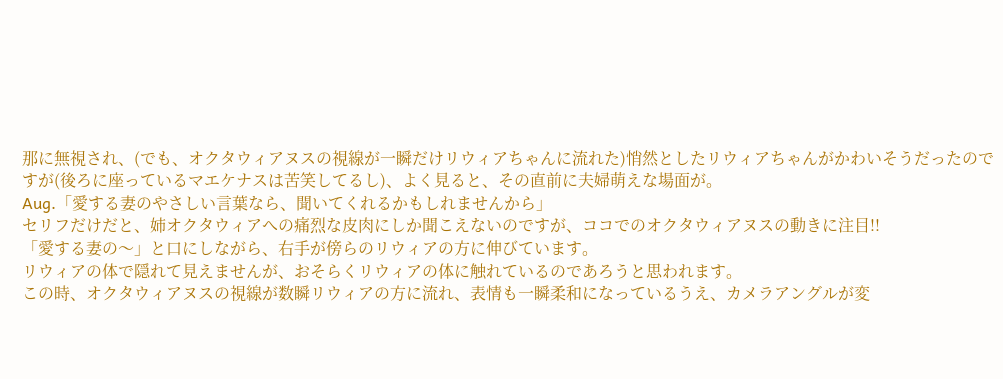那に無視され、(でも、オクタウィアヌスの視線が一瞬だけリウィアちゃんに流れた)悄然としたリウィアちゃんがかわいそうだったのですが(後ろに座っているマエケナスは苦笑してるし)、よく見ると、その直前に夫婦萌えな場面が。
Aug.「愛する妻のやさしい言葉なら、聞いてくれるかもしれませんから」
セリフだけだと、姉オクタウィアへの痛烈な皮肉にしか聞こえないのですが、ココでのオクタウィアヌスの動きに注目!!
「愛する妻の〜」と口にしながら、右手が傍らのリウィアの方に伸びています。
リウィアの体で隠れて見えませんが、おそらくリウィアの体に触れているのであろうと思われます。
この時、オクタウィアヌスの視線が数瞬リウィアの方に流れ、表情も一瞬柔和になっているうえ、カメラアングルが変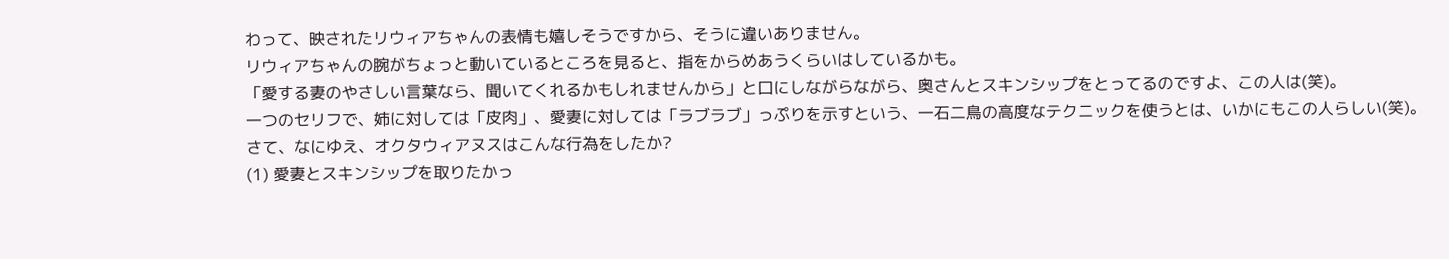わって、映されたリウィアちゃんの表情も嬉しそうですから、そうに違いありません。
リウィアちゃんの腕がちょっと動いているところを見ると、指をからめあうくらいはしているかも。
「愛する妻のやさしい言葉なら、聞いてくれるかもしれませんから」と口にしながらながら、奥さんとスキンシップをとってるのですよ、この人は(笑)。
一つのセリフで、姉に対しては「皮肉」、愛妻に対しては「ラブラブ」っぷりを示すという、一石二鳥の高度なテクニックを使うとは、いかにもこの人らしい(笑)。
さて、なにゆえ、オクタウィアヌスはこんな行為をしたか?
(1) 愛妻とスキンシップを取りたかっ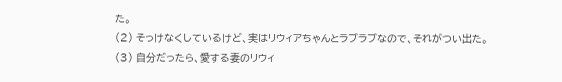た。
(2) そっけなくしているけど、実はリウィアちゃんとラブラブなので、それがつい出た。
(3) 自分だったら、愛する妻のリウィ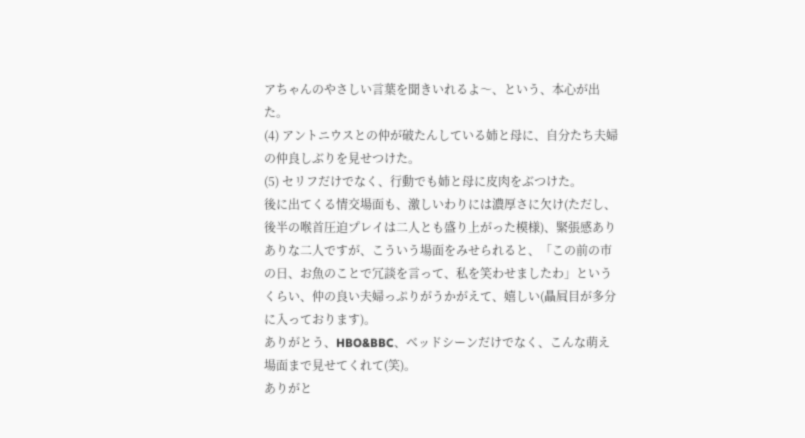アちゃんのやさしい言葉を聞きいれるよ〜、という、本心が出た。
(4) アントニウスとの仲が破たんしている姉と母に、自分たち夫婦の仲良しぶりを見せつけた。
(5) セリフだけでなく、行動でも姉と母に皮肉をぶつけた。
後に出てくる情交場面も、激しいわりには濃厚さに欠け(ただし、後半の喉首圧迫プレイは二人とも盛り上がった模様)、緊張感ありありな二人ですが、こういう場面をみせられると、「この前の市の日、お魚のことで冗談を言って、私を笑わせましたわ」というくらい、仲の良い夫婦っぷりがうかがえて、嬉しい(贔屓目が多分に入っております)。
ありがとう、HBO&BBC、ベッドシーンだけでなく、こんな萌え場面まで見せてくれて(笑)。
ありがと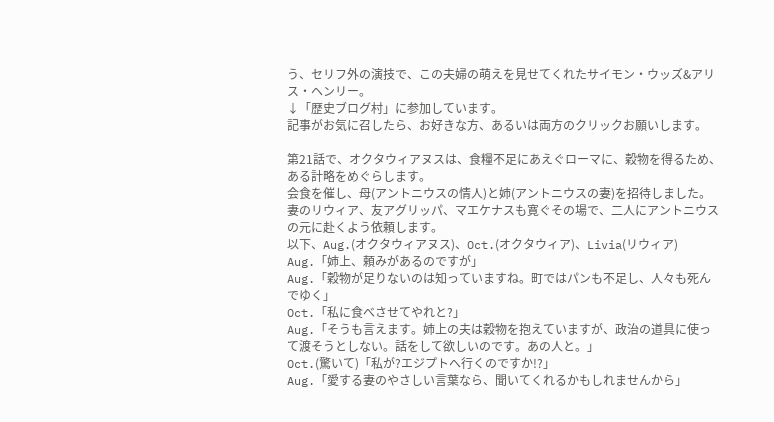う、セリフ外の演技で、この夫婦の萌えを見せてくれたサイモン・ウッズ&アリス・ヘンリー。
↓「歴史ブログ村」に参加しています。
記事がお気に召したら、お好きな方、あるいは両方のクリックお願いします。

第21話で、オクタウィアヌスは、食糧不足にあえぐローマに、穀物を得るため、ある計略をめぐらします。
会食を催し、母(アントニウスの情人)と姉(アントニウスの妻)を招待しました。
妻のリウィア、友アグリッパ、マエケナスも寛ぐその場で、二人にアントニウスの元に赴くよう依頼します。
以下、Aug.(オクタウィアヌス)、Oct.(オクタウィア)、Livia(リウィア)
Aug.「姉上、頼みがあるのですが」
Aug.「穀物が足りないのは知っていますね。町ではパンも不足し、人々も死んでゆく」
Oct.「私に食べさせてやれと?」
Aug.「そうも言えます。姉上の夫は穀物を抱えていますが、政治の道具に使って渡そうとしない。話をして欲しいのです。あの人と。」
Oct.(驚いて)「私が?エジプトへ行くのですか!?」
Aug.「愛する妻のやさしい言葉なら、聞いてくれるかもしれませんから」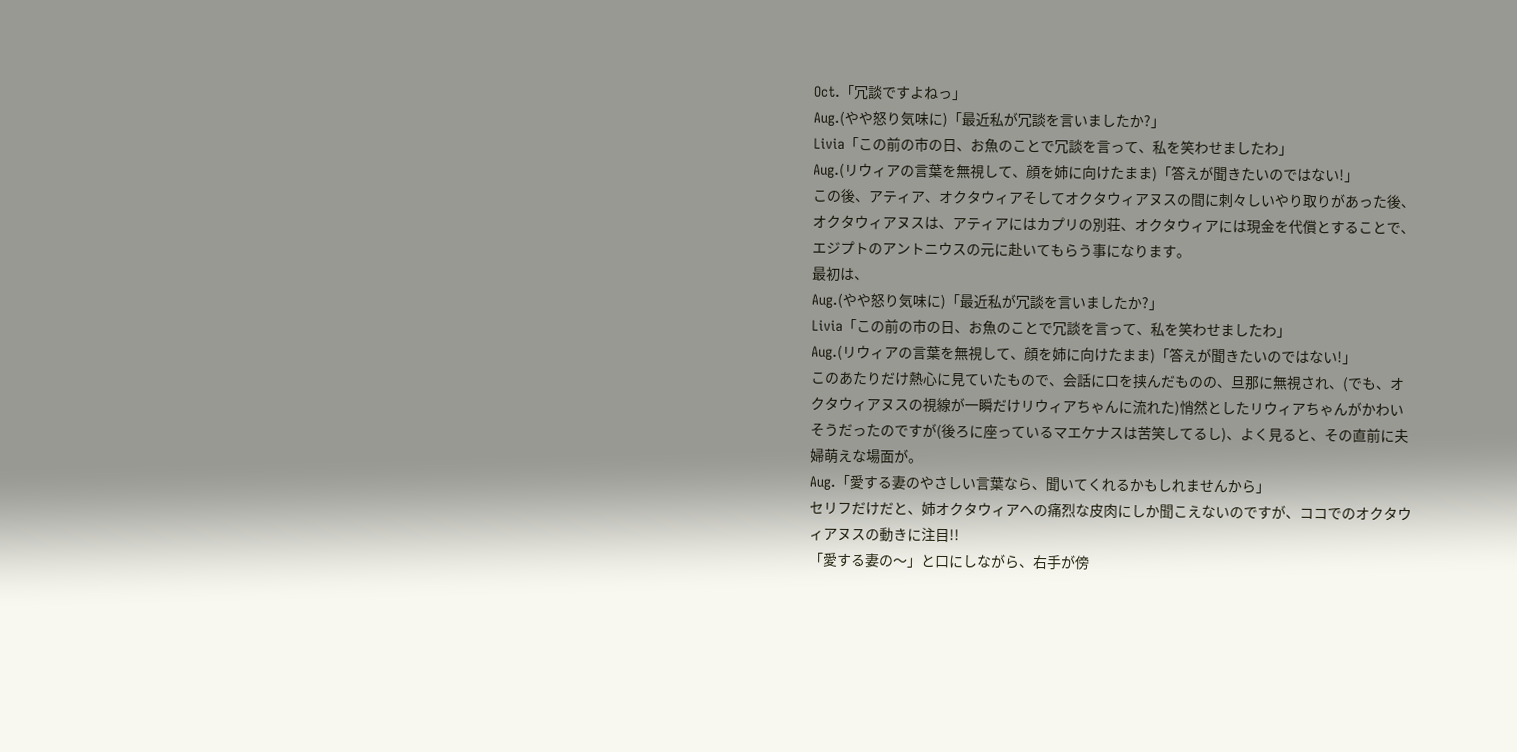Oct.「冗談ですよねっ」
Aug.(やや怒り気味に)「最近私が冗談を言いましたか?」
Livia「この前の市の日、お魚のことで冗談を言って、私を笑わせましたわ」
Aug.(リウィアの言葉を無視して、顔を姉に向けたまま)「答えが聞きたいのではない!」
この後、アティア、オクタウィアそしてオクタウィアヌスの間に刺々しいやり取りがあった後、オクタウィアヌスは、アティアにはカプリの別荘、オクタウィアには現金を代償とすることで、エジプトのアントニウスの元に赴いてもらう事になります。
最初は、
Aug.(やや怒り気味に)「最近私が冗談を言いましたか?」
Livia「この前の市の日、お魚のことで冗談を言って、私を笑わせましたわ」
Aug.(リウィアの言葉を無視して、顔を姉に向けたまま)「答えが聞きたいのではない!」
このあたりだけ熱心に見ていたもので、会話に口を挟んだものの、旦那に無視され、(でも、オクタウィアヌスの視線が一瞬だけリウィアちゃんに流れた)悄然としたリウィアちゃんがかわいそうだったのですが(後ろに座っているマエケナスは苦笑してるし)、よく見ると、その直前に夫婦萌えな場面が。
Aug.「愛する妻のやさしい言葉なら、聞いてくれるかもしれませんから」
セリフだけだと、姉オクタウィアへの痛烈な皮肉にしか聞こえないのですが、ココでのオクタウィアヌスの動きに注目!!
「愛する妻の〜」と口にしながら、右手が傍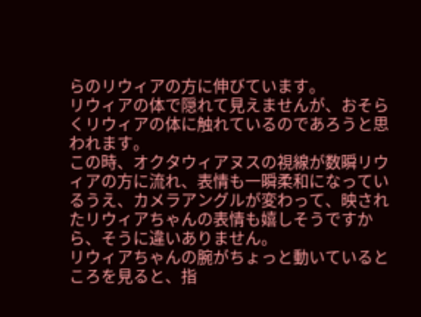らのリウィアの方に伸びています。
リウィアの体で隠れて見えませんが、おそらくリウィアの体に触れているのであろうと思われます。
この時、オクタウィアヌスの視線が数瞬リウィアの方に流れ、表情も一瞬柔和になっているうえ、カメラアングルが変わって、映されたリウィアちゃんの表情も嬉しそうですから、そうに違いありません。
リウィアちゃんの腕がちょっと動いているところを見ると、指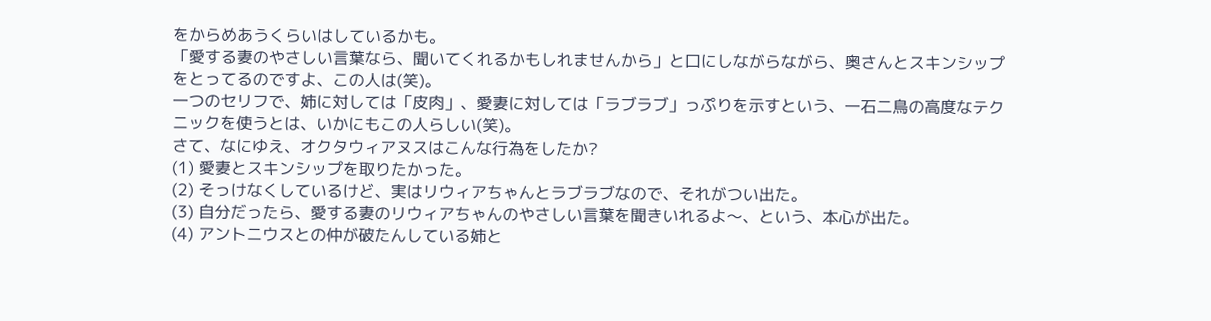をからめあうくらいはしているかも。
「愛する妻のやさしい言葉なら、聞いてくれるかもしれませんから」と口にしながらながら、奥さんとスキンシップをとってるのですよ、この人は(笑)。
一つのセリフで、姉に対しては「皮肉」、愛妻に対しては「ラブラブ」っぷりを示すという、一石二鳥の高度なテクニックを使うとは、いかにもこの人らしい(笑)。
さて、なにゆえ、オクタウィアヌスはこんな行為をしたか?
(1) 愛妻とスキンシップを取りたかった。
(2) そっけなくしているけど、実はリウィアちゃんとラブラブなので、それがつい出た。
(3) 自分だったら、愛する妻のリウィアちゃんのやさしい言葉を聞きいれるよ〜、という、本心が出た。
(4) アントニウスとの仲が破たんしている姉と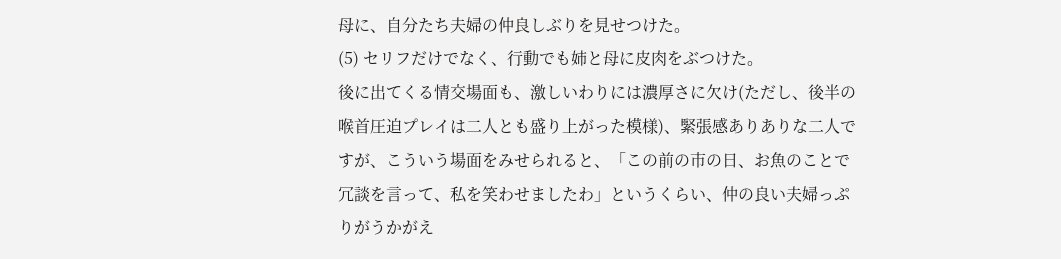母に、自分たち夫婦の仲良しぶりを見せつけた。
(5) セリフだけでなく、行動でも姉と母に皮肉をぶつけた。
後に出てくる情交場面も、激しいわりには濃厚さに欠け(ただし、後半の喉首圧迫プレイは二人とも盛り上がった模様)、緊張感ありありな二人ですが、こういう場面をみせられると、「この前の市の日、お魚のことで冗談を言って、私を笑わせましたわ」というくらい、仲の良い夫婦っぷりがうかがえ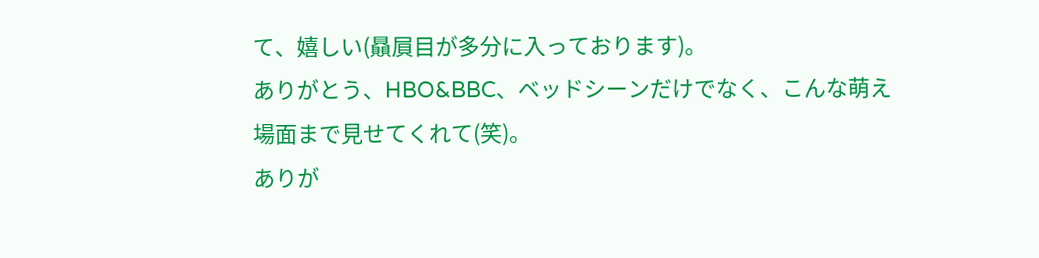て、嬉しい(贔屓目が多分に入っております)。
ありがとう、HBO&BBC、ベッドシーンだけでなく、こんな萌え場面まで見せてくれて(笑)。
ありが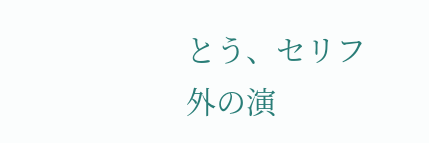とう、セリフ外の演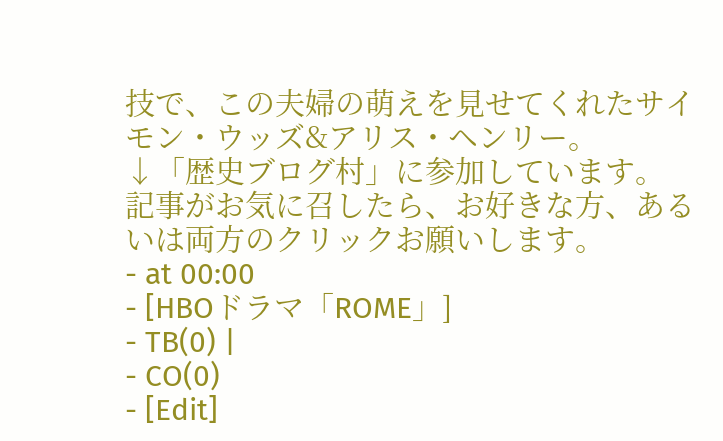技で、この夫婦の萌えを見せてくれたサイモン・ウッズ&アリス・ヘンリー。
↓「歴史ブログ村」に参加しています。
記事がお気に召したら、お好きな方、あるいは両方のクリックお願いします。
- at 00:00
- [HBOドラマ「ROME」]
- TB(0) |
- CO(0)
- [Edit]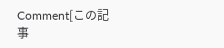Comment[この記事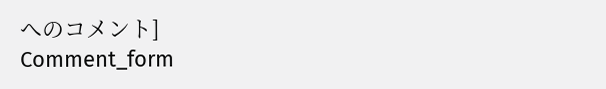へのコメント]
Comment_form